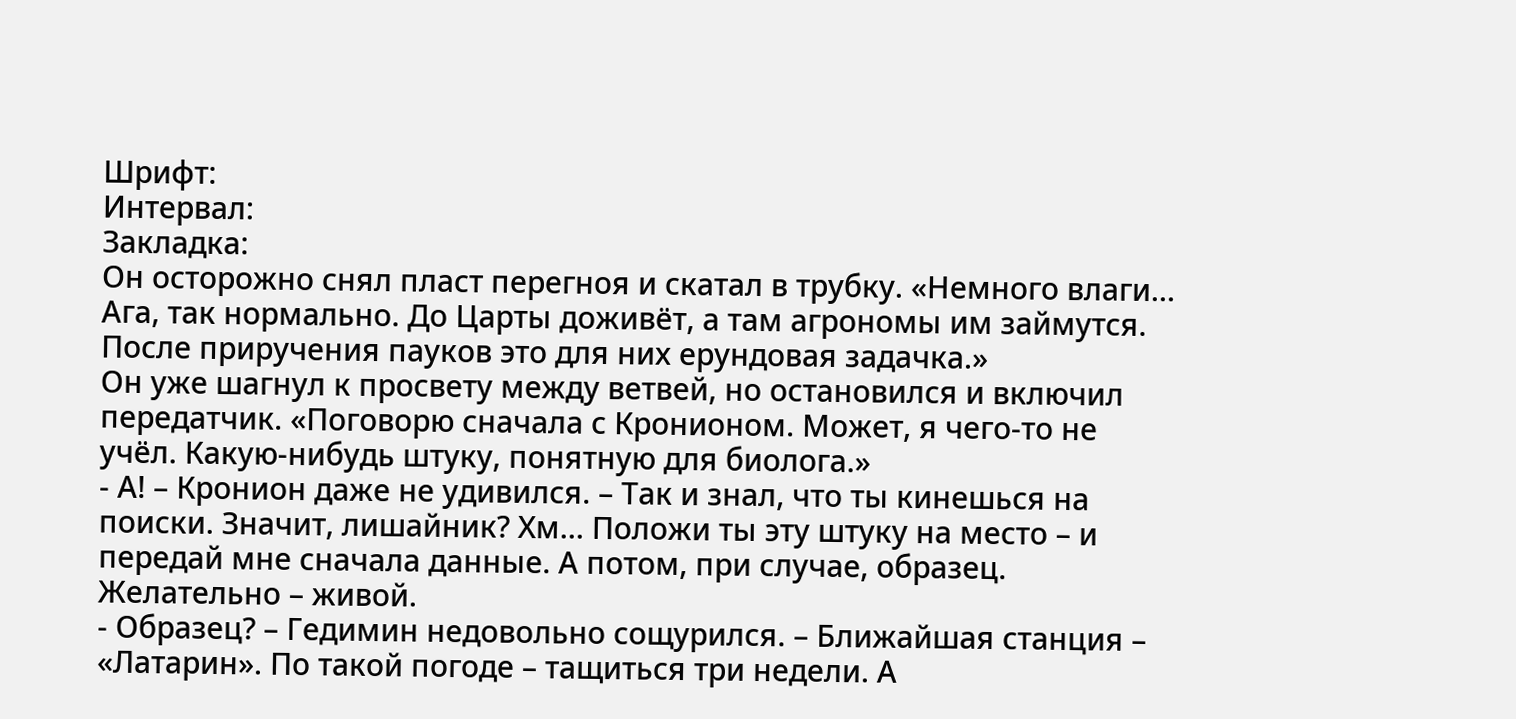Шрифт:
Интервал:
Закладка:
Он осторожно снял пласт перегноя и скатал в трубку. «Немного влаги… Ага, так нормально. До Царты доживёт, а там агрономы им займутся. После приручения пауков это для них ерундовая задачка.»
Он уже шагнул к просвету между ветвей, но остановился и включил передатчик. «Поговорю сначала с Кронионом. Может, я чего-то не учёл. Какую-нибудь штуку, понятную для биолога.»
- А! – Кронион даже не удивился. – Так и знал, что ты кинешься на поиски. Значит, лишайник? Хм… Положи ты эту штуку на место – и передай мне сначала данные. А потом, при случае, образец. Желательно – живой.
- Образец? – Гедимин недовольно сощурился. – Ближайшая станция – «Латарин». По такой погоде – тащиться три недели. А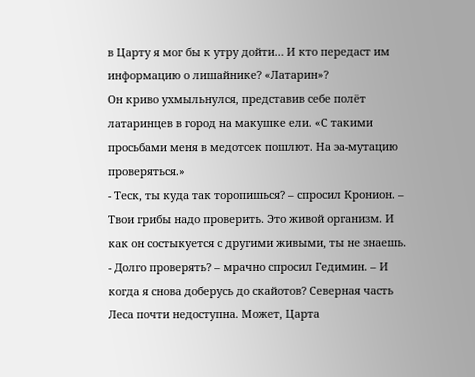в Царту я мог бы к утру дойти… И кто передаст им информацию о лишайнике? «Латарин»?
Он криво ухмыльнулся, представив себе полёт латаринцев в город на макушке ели. «С такими просьбами меня в медотсек пошлют. На эа-мутацию проверяться.»
- Теск, ты куда так торопишься? – спросил Кронион. – Твои грибы надо проверить. Это живой организм. И как он состыкуется с другими живыми, ты не знаешь.
- Долго проверять? – мрачно спросил Гедимин. – И когда я снова доберусь до скайотов? Северная часть Леса почти недоступна. Может, Царта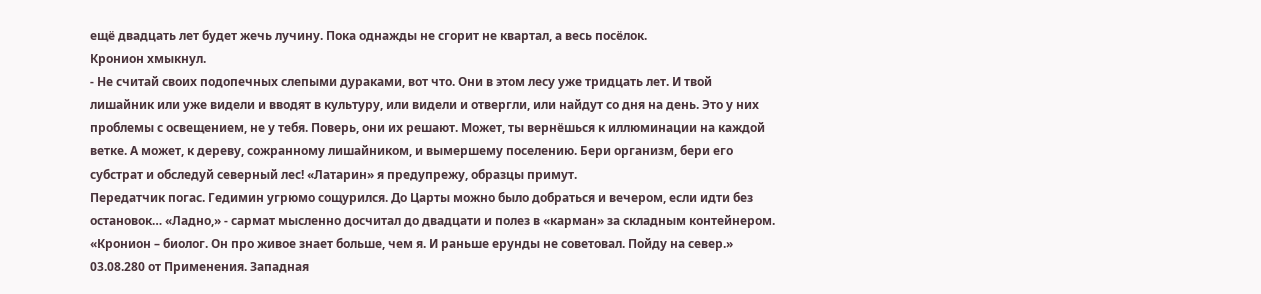ещё двадцать лет будет жечь лучину. Пока однажды не сгорит не квартал, а весь посёлок.
Кронион хмыкнул.
- Не считай своих подопечных слепыми дураками, вот что. Они в этом лесу уже тридцать лет. И твой лишайник или уже видели и вводят в культуру, или видели и отвергли, или найдут со дня на день. Это у них проблемы с освещением, не у тебя. Поверь, они их решают. Может, ты вернёшься к иллюминации на каждой ветке. А может, к дереву, сожранному лишайником, и вымершему поселению. Бери организм, бери его субстрат и обследуй северный лес! «Латарин» я предупрежу, образцы примут.
Передатчик погас. Гедимин угрюмо сощурился. До Царты можно было добраться и вечером, если идти без остановок… «Ладно,» - сармат мысленно досчитал до двадцати и полез в «карман» за складным контейнером. «Кронион – биолог. Он про живое знает больше, чем я. И раньше ерунды не советовал. Пойду на север.»
03.08.280 от Применения. Западная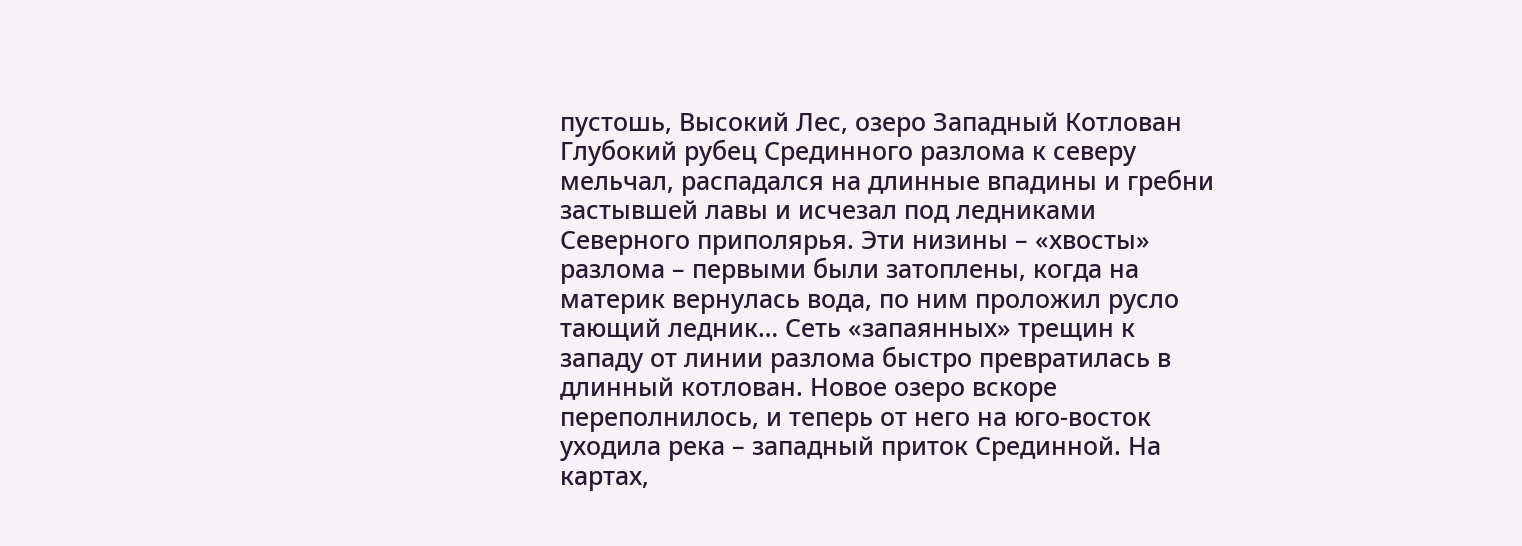пустошь, Высокий Лес, озеро Западный Котлован
Глубокий рубец Срединного разлома к северу мельчал, распадался на длинные впадины и гребни застывшей лавы и исчезал под ледниками Северного приполярья. Эти низины – «хвосты» разлома – первыми были затоплены, когда на материк вернулась вода, по ним проложил русло тающий ледник… Сеть «запаянных» трещин к западу от линии разлома быстро превратилась в длинный котлован. Новое озеро вскоре переполнилось, и теперь от него на юго-восток уходила река – западный приток Срединной. На картах,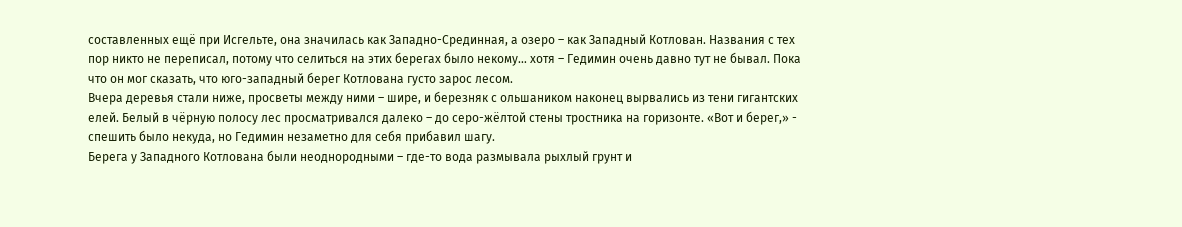составленных ещё при Исгельте, она значилась как Западно-Срединная, а озеро – как Западный Котлован. Названия с тех пор никто не переписал, потому что селиться на этих берегах было некому… хотя – Гедимин очень давно тут не бывал. Пока что он мог сказать, что юго-западный берег Котлована густо зарос лесом.
Вчера деревья стали ниже, просветы между ними – шире, и березняк с ольшаником наконец вырвались из тени гигантских елей. Белый в чёрную полосу лес просматривался далеко – до серо-жёлтой стены тростника на горизонте. «Вот и берег,» - спешить было некуда, но Гедимин незаметно для себя прибавил шагу.
Берега у Западного Котлована были неоднородными – где-то вода размывала рыхлый грунт и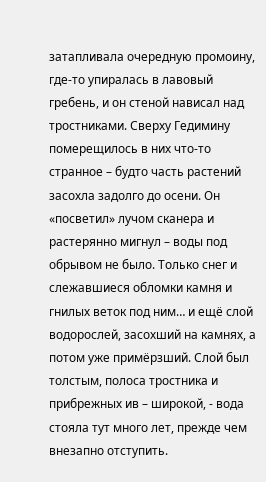затапливала очередную промоину, где-то упиралась в лавовый гребень, и он стеной нависал над тростниками. Сверху Гедимину померещилось в них что-то странное – будто часть растений засохла задолго до осени. Он «посветил» лучом сканера и растерянно мигнул – воды под обрывом не было. Только снег и слежавшиеся обломки камня и гнилых веток под ним… и ещё слой водорослей, засохший на камнях, а потом уже примёрзший. Слой был толстым, полоса тростника и прибрежных ив – широкой, - вода стояла тут много лет, прежде чем внезапно отступить.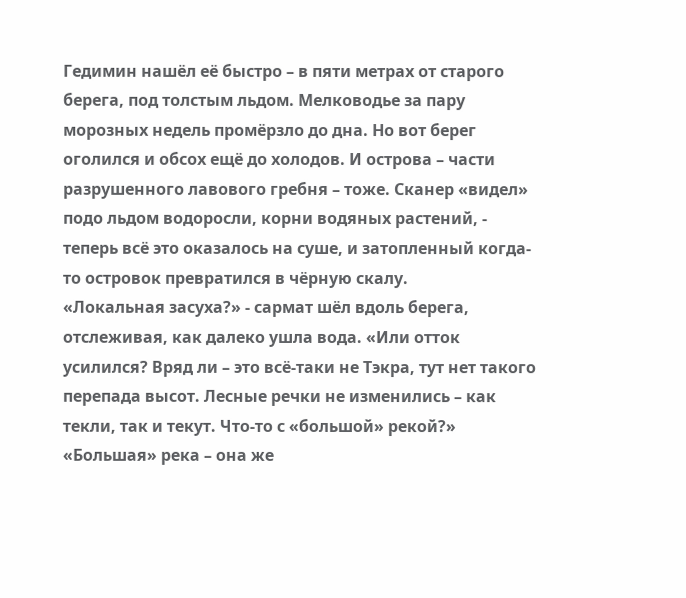Гедимин нашёл её быстро – в пяти метрах от старого берега, под толстым льдом. Мелководье за пару морозных недель промёрзло до дна. Но вот берег оголился и обсох ещё до холодов. И острова – части разрушенного лавового гребня – тоже. Сканер «видел» подо льдом водоросли, корни водяных растений, - теперь всё это оказалось на суше, и затопленный когда-то островок превратился в чёрную скалу.
«Локальная засуха?» - сармат шёл вдоль берега, отслеживая, как далеко ушла вода. «Или отток усилился? Вряд ли – это всё-таки не Тэкра, тут нет такого перепада высот. Лесные речки не изменились – как текли, так и текут. Что-то с «большой» рекой?»
«Большая» река – она же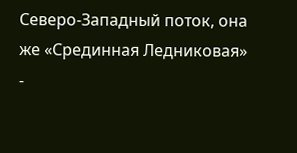Северо-Западный поток, она же «Срединная Ледниковая» -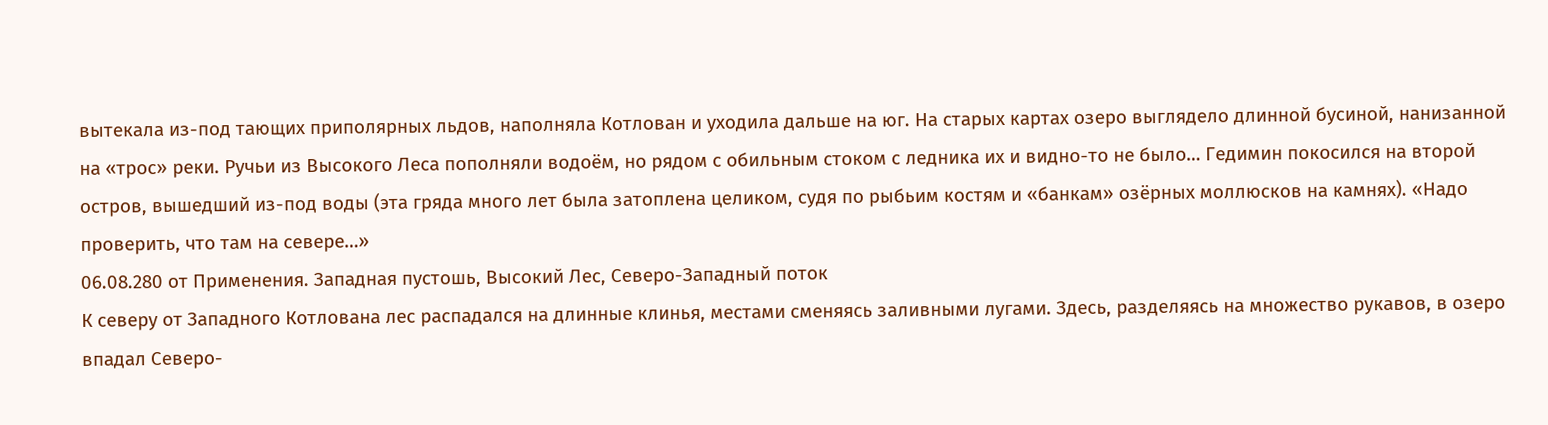вытекала из-под тающих приполярных льдов, наполняла Котлован и уходила дальше на юг. На старых картах озеро выглядело длинной бусиной, нанизанной на «трос» реки. Ручьи из Высокого Леса пополняли водоём, но рядом с обильным стоком с ледника их и видно-то не было… Гедимин покосился на второй остров, вышедший из-под воды (эта гряда много лет была затоплена целиком, судя по рыбьим костям и «банкам» озёрных моллюсков на камнях). «Надо проверить, что там на севере…»
06.08.280 от Применения. Западная пустошь, Высокий Лес, Северо-Западный поток
К северу от Западного Котлована лес распадался на длинные клинья, местами сменяясь заливными лугами. Здесь, разделяясь на множество рукавов, в озеро впадал Северо-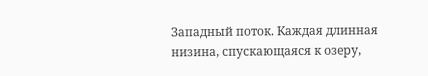Западный поток. Каждая длинная низина, спускающаяся к озеру,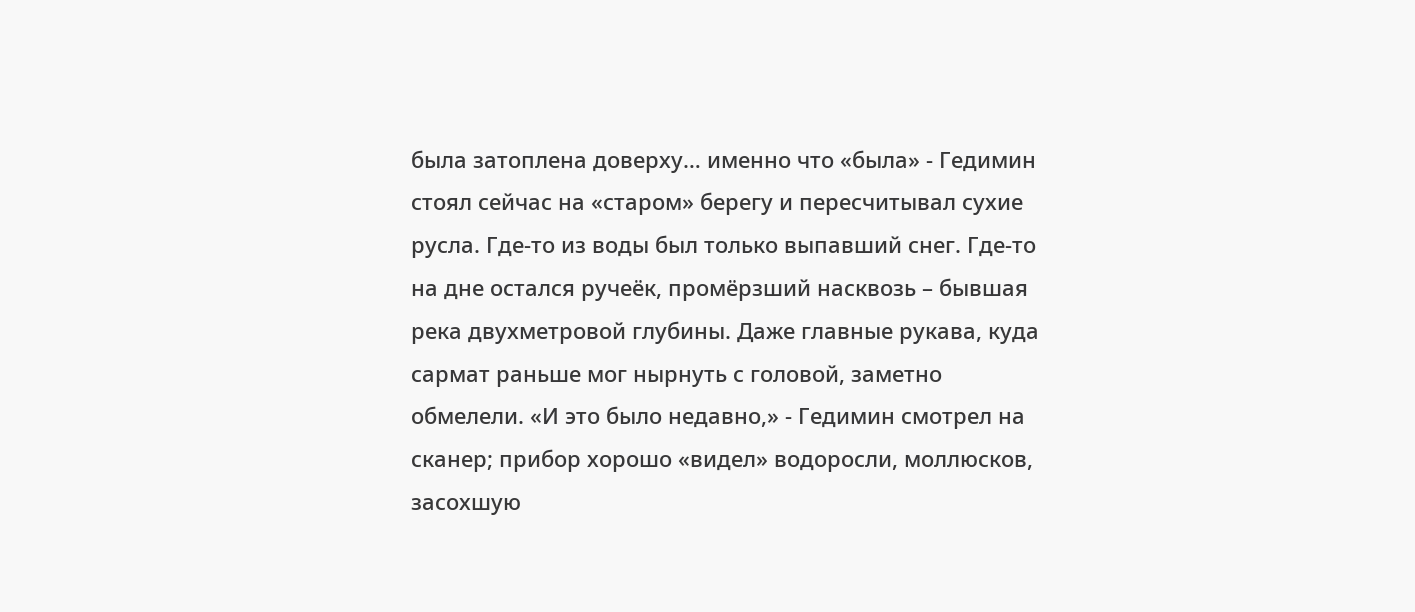была затоплена доверху… именно что «была» - Гедимин стоял сейчас на «старом» берегу и пересчитывал сухие русла. Где-то из воды был только выпавший снег. Где-то на дне остался ручеёк, промёрзший насквозь – бывшая река двухметровой глубины. Даже главные рукава, куда сармат раньше мог нырнуть с головой, заметно обмелели. «И это было недавно,» - Гедимин смотрел на сканер; прибор хорошо «видел» водоросли, моллюсков, засохшую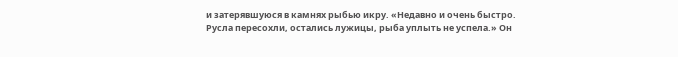и затерявшуюся в камнях рыбью икру. «Недавно и очень быстро. Русла пересохли, остались лужицы, рыба уплыть не успела.» Он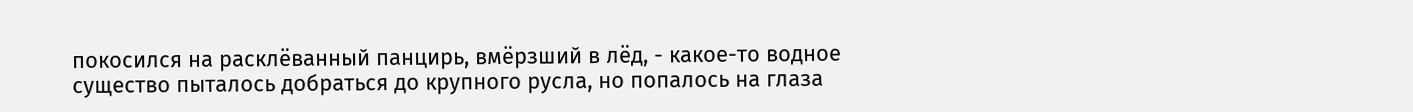покосился на расклёванный панцирь, вмёрзший в лёд, - какое-то водное существо пыталось добраться до крупного русла, но попалось на глаза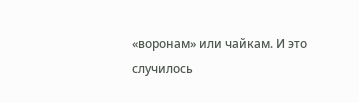«воронам» или чайкам. И это случилось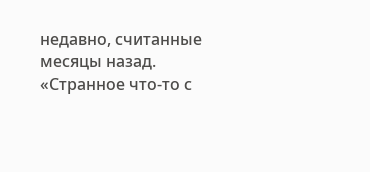недавно, считанные месяцы назад.
«Странное что-то с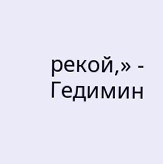рекой,» - Гедимин